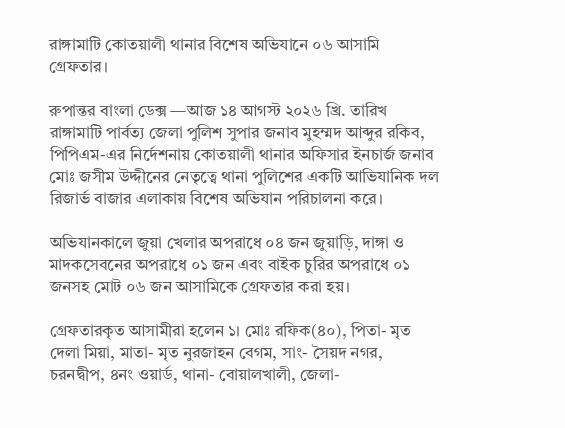রাঙ্গামাটি কোতয়ালী থানার বিশেষ অভিযানে ০৬ আসামি গ্রেফতার।

রুপান্তর বাংলা ডেক্স —আজ ১৪ আগস্ট ২০২৬ খ্রি. তারিখ রাঙ্গামাটি পার্বত্য জেলা পুলিশ সুপার জনাব মুহম্মদ আব্দুর রকিব, পিপিএম-এর নির্দেশনায় কোতয়ালী থানার অফিসার ইনচার্জ জনাব মোঃ জসীম উদ্দীনের নেতৃত্বে থানা পুলিশের একটি আভিযানিক দল রিজার্ভ বাজার এলাকায় বিশেষ অভিযান পরিচালনা করে।

অভিযানকালে জুয়া খেলার অপরাধে ০৪ জন জুয়াড়ি, দাঙ্গা ও মাদকসেবনের অপরাধে ০১ জন এবং বাইক চুরির অপরাধে ০১ জনসহ মোট ০৬ জন আসামিকে গ্রেফতার করা হয়।

গ্রেফতারকৃত আসামীরা হলেন ১। মোঃ রফিক(৪০), পিতা- মৃত দেলা মিয়া, মাতা- মৃত নুরজাহন বেগম, সাং- সৈয়দ নগর, চরনদ্বীপ, ৪নং ওয়ার্ড, থানা- বোয়ালখালী, জেলা-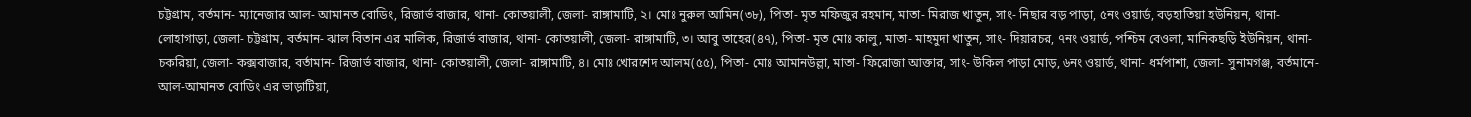চট্টগ্রাম, বর্তমান- ম্যানেজার আল- আমানত বোডিং, রিজার্ভ বাজার, থানা- কোতয়ালী, জেলা- রাঙ্গামাটি, ২। মোঃ নুরুল আমিন(৩৮), পিতা- মৃত মফিজুর রহমান, মাতা- মিরাজ খাতুন, সাং- নিছার বড় পাড়া, ৫নং ওয়ার্ড, বড়হাতিয়া হউনিয়ন, থানা- লোহাগাড়া, জেলা- চট্টগ্রাম, বর্তমান- ঝাল বিতান এর মালিক, রিজার্ভ বাজার, থানা- কোতয়ালী, জেলা- রাঙ্গামাটি, ৩। আবু তাহের(৪৭), পিতা- মৃত মোঃ কালু, মাতা- মাহমুদা খাতুন, সাং- দিয়ারচর, ৭নং ওয়ার্ড, পশ্চিম বেওলা, মানিকছড়ি ইউনিয়ন, থানা- চকরিয়া, জেলা- কক্সবাজার, বর্তামান- রিজার্ভ বাজার, থানা- কোতয়ালী, জেলা- রাঙ্গামাটি, ৪। মোঃ খোরশেদ আলম(৫৫), পিতা- মোঃ আমানউল্লা, মাতা- ফিরোজা আক্তার, সাং- উকিল পাড়া মোড়, ৬নং ওয়ার্ড, থানা- ধর্মপাশা, জেলা- সুনামগঞ্জ, বর্তমানে- আল-আমানত বোডিং এর ভাড়াটিয়া,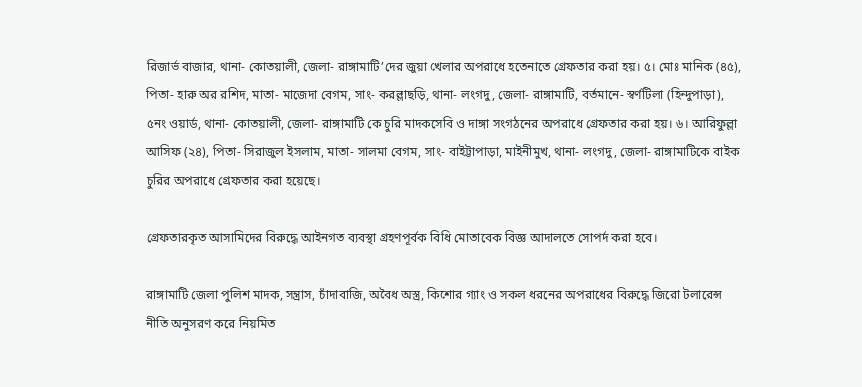রিজার্ভ বাজার, থানা- কোতয়ালী, জেলা- রাঙ্গামাটি’দের জুয়া খেলার অপরাধে হতেনাতে গ্রেফতার করা হয়। ৫। মোঃ মানিক (৪৫), পিতা- হারু অর রশিদ, মাতা- মাজেদা বেগম, সাং- করল্লাছড়ি, থানা- লংগদু, জেলা- রাঙ্গামাটি, বর্তমানে- স্বর্ণটিলা (হিন্দুপাড়া), ৫নং ওয়ার্ড, থানা- কোতয়ালী, জেলা- রাঙ্গামাটি কে চুরি মাদকসেবি ও দাঙ্গা সংগঠনের অপরাধে গ্রেফতার করা হয়। ৬। আরিফুল্লা আসিফ (২৪), পিতা- সিরাজুল ইসলাম, মাতা- সালমা বেগম, সাং- বাইট্টাপাড়া, মাইনীমুখ, থানা- লংগদু, জেলা- রাঙ্গামাটিকে বাইক চুরির অপরাধে গ্রেফতার করা হয়েছে।

গ্রেফতারকৃত আসামিদের বিরুদ্ধে আইনগত ব্যবস্থা গ্রহণপূর্বক বিধি মোতাবেক বিজ্ঞ আদালতে সোপর্দ করা হবে।

রাঙ্গামাটি জেলা পুলিশ মাদক, সন্ত্রাস, চাঁদাবাজি, অবৈধ অস্ত্র, কিশোর গ্যাং ও সকল ধরনের অপরাধের বিরুদ্ধে জিরো টলারেন্স নীতি অনুসরণ করে নিয়মিত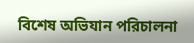বিশেষ অভিযান পরিচালনা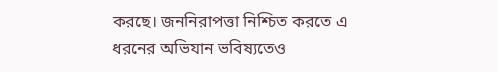করছে। জননিরাপত্তা নিশ্চিত করতে এ ধরনের অভিযান ভবিষ্যতেও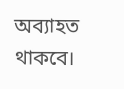অব্যাহত থাকবে।